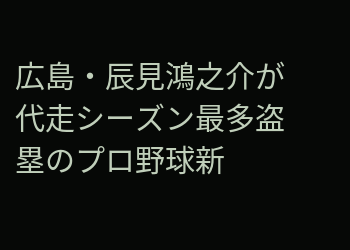広島・辰見鴻之介が代走シーズン最多盗塁のプロ野球新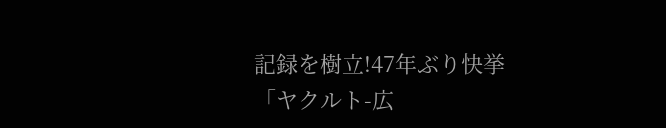記録を樹立!47年ぶり快挙
「ヤクルト-広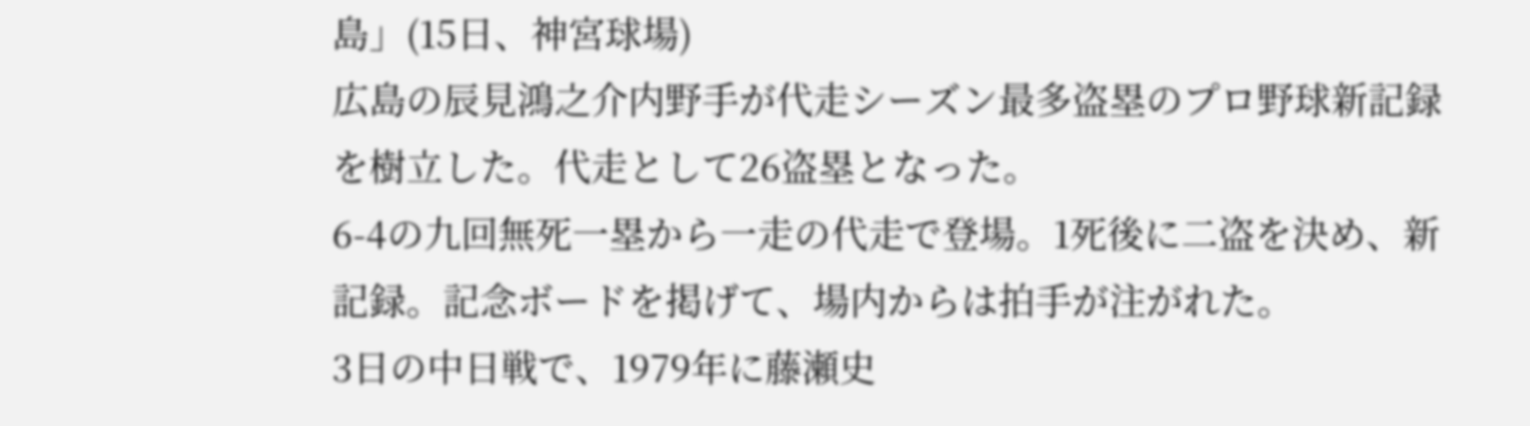島」(15日、神宮球場)
広島の辰見鴻之介内野手が代走シーズン最多盗塁のプロ野球新記録を樹立した。代走として26盗塁となった。
6-4の九回無死一塁から一走の代走で登場。1死後に二盗を決め、新記録。記念ボードを掲げて、場内からは拍手が注がれた。
3日の中日戦で、1979年に藤瀬史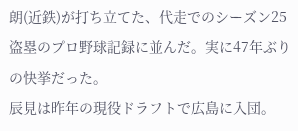朗(近鉄)が打ち立てた、代走でのシーズン25盗塁のプロ野球記録に並んだ。実に47年ぶりの快挙だった。
辰見は昨年の現役ドラフトで広島に入団。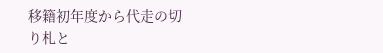移籍初年度から代走の切り札と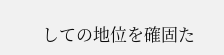しての地位を確固た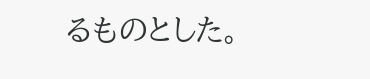るものとした。